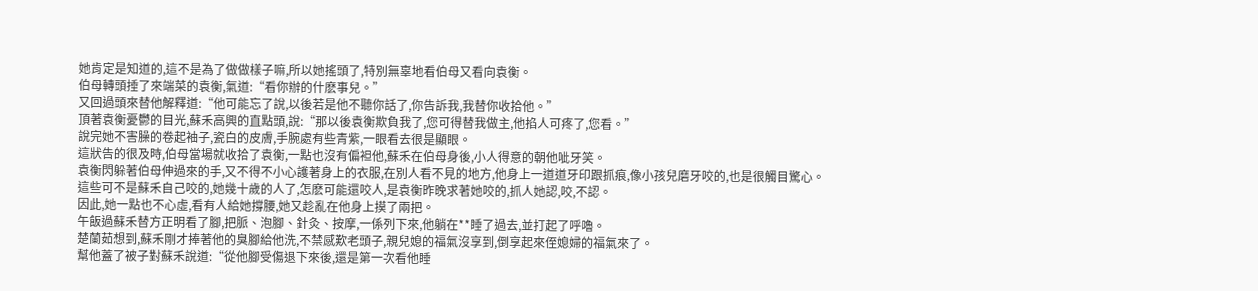她肯定是知道的,這不是為了做做樣子嘛,所以她搖頭了,特別無辜地看伯母又看向袁衡。
伯母轉頭捶了來端菜的袁衡,氣道:“看你辦的什麽事兒。”
又回過頭來替他解釋道:“他可能忘了說,以後若是他不聽你話了,你告訴我,我替你收拾他。”
頂著袁衡憂鬱的目光,蘇禾高興的直點頭,說:“那以後袁衡欺負我了,您可得替我做主,他掐人可疼了,您看。”
說完她不害臊的卷起袖子,瓷白的皮膚,手腕處有些青紫,一眼看去很是顯眼。
這狀告的很及時,伯母當場就收拾了袁衡,一點也沒有偏袒他,蘇禾在伯母身後,小人得意的朝他呲牙笑。
袁衡閃躲著伯母伸過來的手,又不得不小心護著身上的衣服,在別人看不見的地方,他身上一道道牙印跟抓痕,像小孩兒磨牙咬的,也是很觸目驚心。
這些可不是蘇禾自己咬的,她幾十歲的人了,怎麽可能還咬人,是袁衡昨晚求著她咬的,抓人她認,咬,不認。
因此,她一點也不心虛,看有人給她撐腰,她又趁亂在他身上摸了兩把。
午飯過蘇禾替方正明看了腳,把脈、泡腳、針灸、按摩,一係列下來,他躺在**睡了過去,並打起了呼嚕。
楚蘭茹想到,蘇禾剛才捧著他的臭腳給他洗,不禁感歎老頭子,親兒媳的福氣沒享到,倒享起來侄媳婦的福氣來了。
幫他蓋了被子對蘇禾說道:“從他腳受傷退下來後,還是第一次看他睡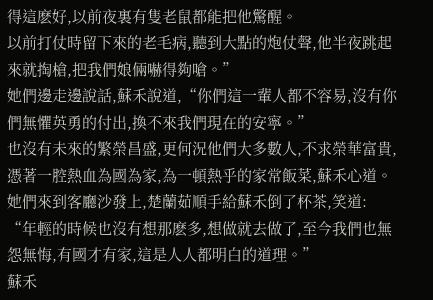得這麽好,以前夜裏有隻老鼠都能把他驚醒。
以前打仗時留下來的老毛病,聽到大點的炮仗聲,他半夜跳起來就掏槍,把我們娘倆嚇得夠嗆。”
她們邊走邊說話,蘇禾說道,“你們這一輩人都不容易,沒有你們無懼英勇的付出,換不來我們現在的安寧。”
也沒有未來的繁榮昌盛,更何況他們大多數人,不求榮華富貴,憑著一腔熱血為國為家,為一頓熱乎的家常飯菜,蘇禾心道。
她們來到客廳沙發上,楚蘭茹順手給蘇禾倒了杯茶,笑道:
“年輕的時候也沒有想那麽多,想做就去做了,至今我們也無怨無悔,有國才有家,這是人人都明白的道理。”
蘇禾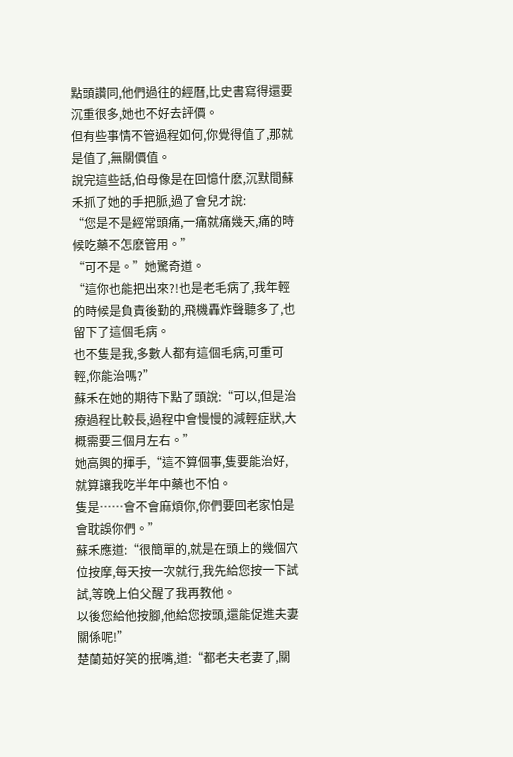點頭讚同,他們過往的經曆,比史書寫得還要沉重很多,她也不好去評價。
但有些事情不管過程如何,你覺得值了,那就是值了,無關價值。
說完這些話,伯母像是在回憶什麽,沉默間蘇禾抓了她的手把脈,過了會兒才說:
“您是不是經常頭痛,一痛就痛幾天,痛的時候吃藥不怎麽管用。”
“可不是。”她驚奇道。
“這你也能把出來?!也是老毛病了,我年輕的時候是負責後勤的,飛機轟炸聲聽多了,也留下了這個毛病。
也不隻是我,多數人都有這個毛病,可重可輕,你能治嗎?”
蘇禾在她的期待下點了頭說:“可以,但是治療過程比較長,過程中會慢慢的減輕症狀,大概需要三個月左右。”
她高興的揮手,“這不算個事,隻要能治好,就算讓我吃半年中藥也不怕。
隻是……會不會麻煩你,你們要回老家怕是會耽誤你們。”
蘇禾應道:“很簡單的,就是在頭上的幾個穴位按摩,每天按一次就行,我先給您按一下試試,等晚上伯父醒了我再教他。
以後您給他按腳,他給您按頭,還能促進夫妻關係呢!”
楚蘭茹好笑的抿嘴,道:“都老夫老妻了,關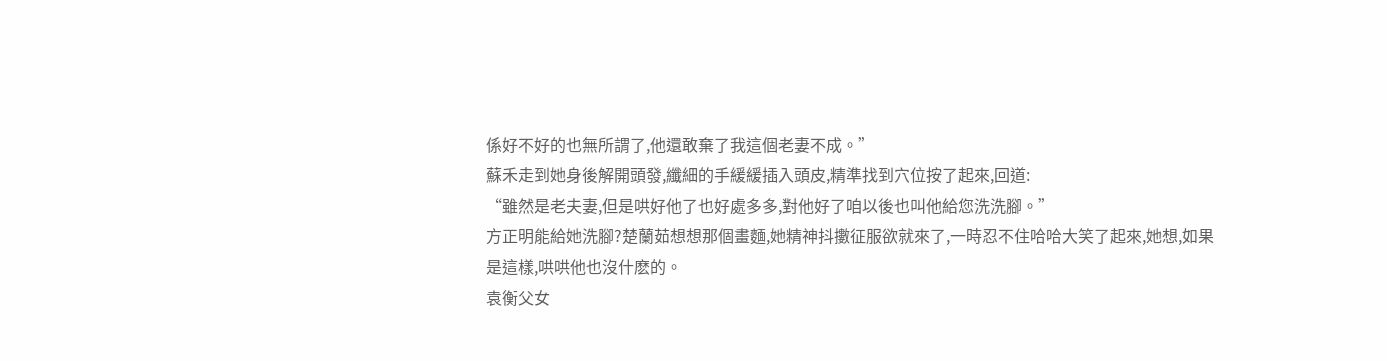係好不好的也無所謂了,他還敢棄了我這個老妻不成。”
蘇禾走到她身後解開頭發,纖細的手緩緩插入頭皮,精準找到穴位按了起來,回道:
“雖然是老夫妻,但是哄好他了也好處多多,對他好了咱以後也叫他給您洗洗腳。”
方正明能給她洗腳?楚蘭茹想想那個畫麵,她精神抖擻征服欲就來了,一時忍不住哈哈大笑了起來,她想,如果是這樣,哄哄他也沒什麽的。
袁衡父女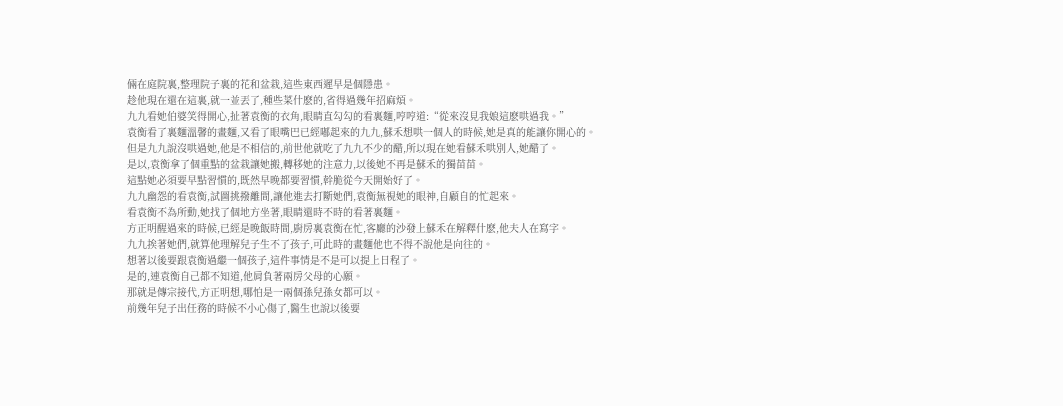倆在庭院裏,整理院子裏的花和盆栽,這些東西遲早是個隱患。
趁他現在還在這裏,就一並丟了,種些菜什麽的,省得過幾年招麻煩。
九九看她伯婆笑得開心,扯著袁衡的衣角,眼睛直勾勾的看裏麵,哼哼道:“從來沒見我娘這麽哄過我。”
袁衡看了裏麵溫馨的畫麵,又看了眼嘴巴已經嘟起來的九九,蘇禾想哄一個人的時候,她是真的能讓你開心的。
但是九九說沒哄過她,他是不相信的,前世他就吃了九九不少的醋,所以現在她看蘇禾哄別人,她醋了。
是以,袁衡拿了個重點的盆栽讓她搬,轉移她的注意力,以後她不再是蘇禾的獨苗苗。
這點她必須要早點習慣的,既然早晚都要習慣,幹脆從今天開始好了。
九九幽怨的看袁衡,試圖挑撥離間,讓他進去打斷她們,袁衡無視她的眼神,自顧自的忙起來。
看袁衡不為所動,她找了個地方坐著,眼睛還時不時的看著裏麵。
方正明醒過來的時候,已經是晚飯時間,廚房裏袁衡在忙,客廳的沙發上蘇禾在解釋什麽,他夫人在寫字。
九九挨著她們,就算他理解兒子生不了孩子,可此時的畫麵他也不得不說他是向往的。
想著以後要跟袁衡過繼一個孩子,這件事情是不是可以提上日程了。
是的,連袁衡自己都不知道,他肩負著兩房父母的心願。
那就是傳宗接代,方正明想,哪怕是一兩個孫兒孫女都可以。
前幾年兒子出任務的時候不小心傷了,醫生也說以後要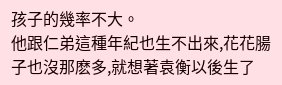孩子的幾率不大。
他跟仁弟這種年紀也生不出來,花花腸子也沒那麽多,就想著袁衡以後生了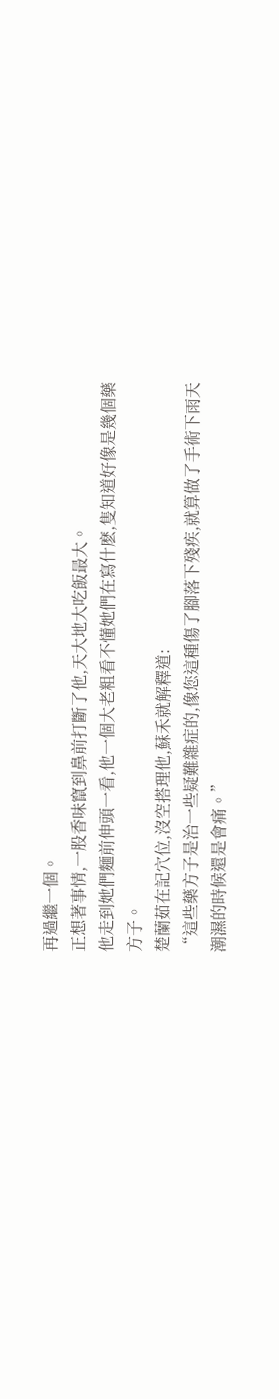再過繼一個。
正想著事情,一股香味竄到鼻前打斷了他,天大地大吃飯最大。
他走到她們麵前伸頭一看,他一個大老粗看不懂她們在寫什麽,隻知道好像是幾個藥方子。
楚蘭茹在記穴位,沒空搭理他,蘇禾就解釋道:
“這些藥方子是治一些疑難雜症的,像您這種傷了腳落下殘疾,就算做了手術下雨天潮濕的時候還是會痛。”